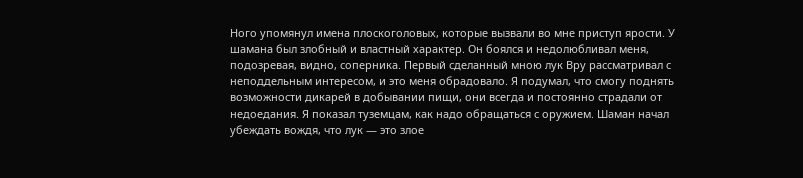Ного упомянул имена плоскоголовых, которые вызвали во мне приступ ярости. У шамана был злобный и властный характер. Он боялся и недолюбливал меня, подозревая, видно, соперника. Первый сделанный мною лук Вру рассматривал с неподдельным интересом, и это меня обрадовало. Я подумал, что смогу поднять возможности дикарей в добывании пищи, они всегда и постоянно страдали от недоедания. Я показал туземцам, как надо обращаться с оружием. Шаман начал убеждать вождя, что лук — это злое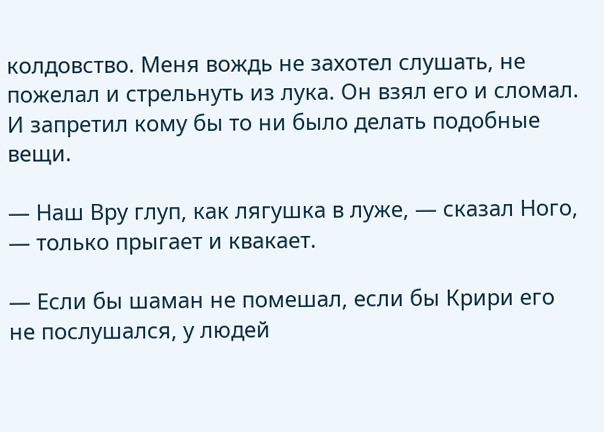колдовство. Меня вождь не захотел слушать, не пожелал и стрельнуть из лука. Он взял его и сломал. И запретил кому бы то ни было делать подобные вещи.

— Наш Вру глуп, как лягушка в луже, — сказал Ного, — только прыгает и квакает.

— Если бы шаман не помешал, если бы Крири его не послушался, у людей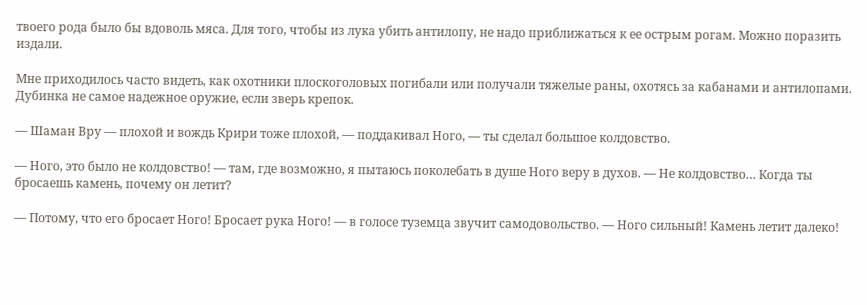твоего рода было бы вдоволь мяса. Для того, чтобы из лука убить антилопу, не надо приближаться к ее острым рогам. Можно поразить издали.

Мне приходилось часто видеть, как охотники плоскоголовых погибали или получали тяжелые раны, охотясь за кабанами и антилопами. Дубинка не самое надежное оружие, если зверь крепок.

— Шаман Вру — плохой и вождь Крири тоже плохой, — поддакивал Ного, — ты сделал большое колдовство.

— Ного, это было не колдовство! — там, где возможно, я пытаюсь поколебать в душе Ного веру в духов. — Не колдовство… Когда ты бросаешь камень, почему он летит?

— Потому, что его бросает Ного! Бросает рука Ного! — в голосе туземца звучит самодовольство. — Ного сильный! Камень летит далеко!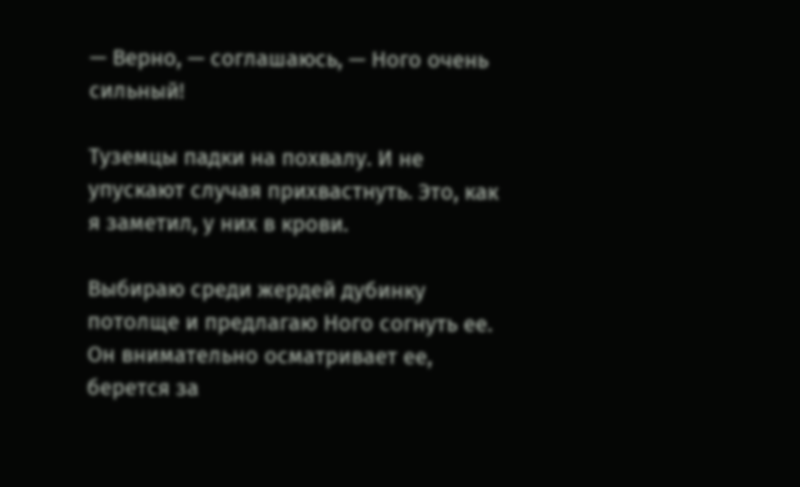— Верно, — соглашаюсь, — Ного очень сильный!

Туземцы падки на похвалу. И не упускают случая прихвастнуть. Это, как я заметил, у них в крови.

Выбираю среди жердей дубинку потолще и предлагаю Ного согнуть ее. Он внимательно осматривает ее, берется за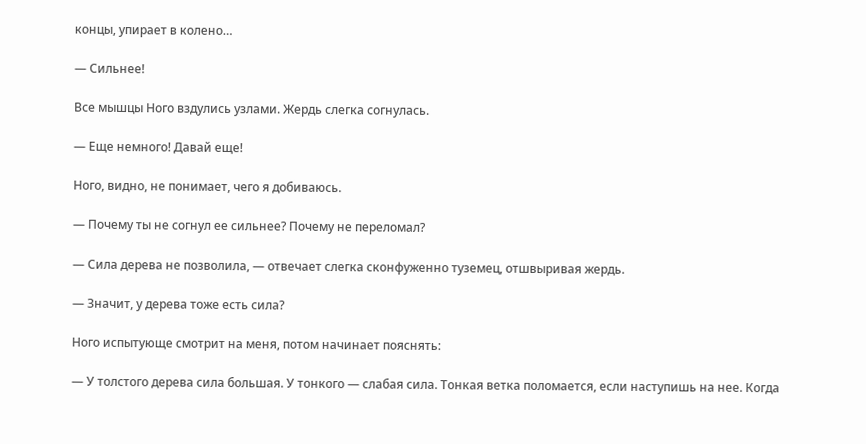концы, упирает в колено…

— Сильнее!

Все мышцы Ного вздулись узлами. Жердь слегка согнулась.

— Еще немного! Давай еще!

Ного, видно, не понимает, чего я добиваюсь.

— Почему ты не согнул ее сильнее? Почему не переломал?

— Сила дерева не позволила, — отвечает слегка сконфуженно туземец, отшвыривая жердь.

— Значит, у дерева тоже есть сила?

Ного испытующе смотрит на меня, потом начинает пояснять:

— У толстого дерева сила большая. У тонкого — слабая сила. Тонкая ветка поломается, если наступишь на нее. Когда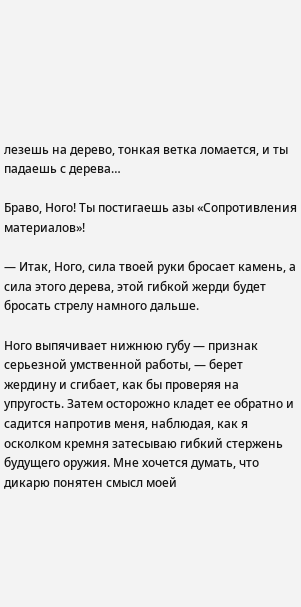лезешь на дерево, тонкая ветка ломается, и ты падаешь с дерева…

Браво, Ного! Ты постигаешь азы «Сопротивления материалов»!

— Итак, Ного, сила твоей руки бросает камень, а сила этого дерева, этой гибкой жерди будет бросать стрелу намного дальше.

Ного выпячивает нижнюю губу — признак серьезной умственной работы, — берет жердину и сгибает, как бы проверяя на упругость. Затем осторожно кладет ее обратно и садится напротив меня, наблюдая, как я осколком кремня затесываю гибкий стержень будущего оружия. Мне хочется думать, что дикарю понятен смысл моей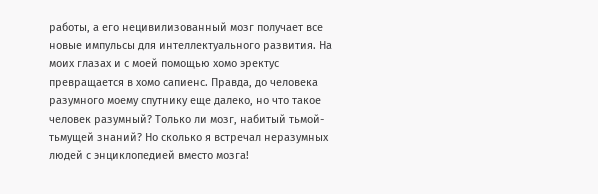работы, а его нецивилизованный мозг получает все новые импульсы для интеллектуального развития. На моих глазах и с моей помощью хомо эректус превращается в хомо сапиенс. Правда, до человека разумного моему спутнику еще далеко, но что такое человек разумный? Только ли мозг, набитый тьмой-тьмущей знаний? Но сколько я встречал неразумных людей с энциклопедией вместо мозга!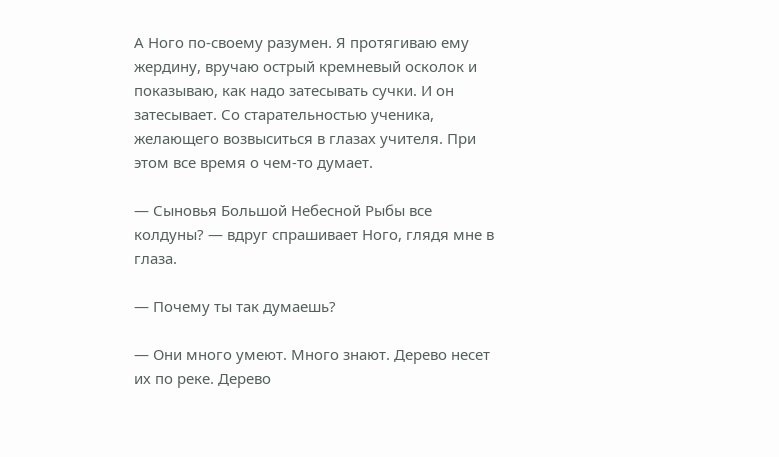А Ного по-своему разумен. Я протягиваю ему жердину, вручаю острый кремневый осколок и показываю, как надо затесывать сучки. И он затесывает. Со старательностью ученика, желающего возвыситься в глазах учителя. При этом все время о чем-то думает.

— Сыновья Большой Небесной Рыбы все колдуны? — вдруг спрашивает Ного, глядя мне в глаза.

— Почему ты так думаешь?

— Они много умеют. Много знают. Дерево несет их по реке. Дерево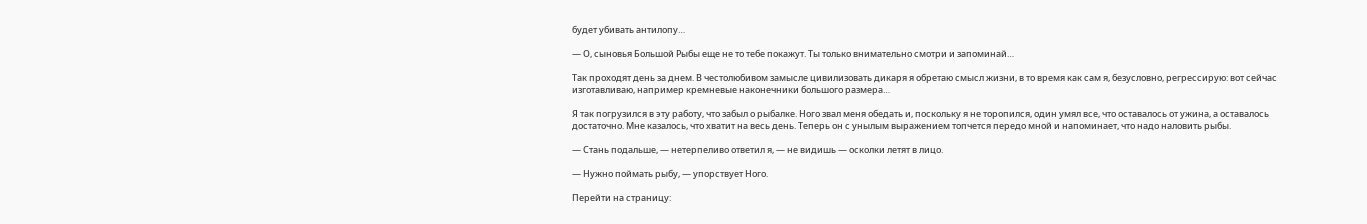будет убивать антилопу…

— О, сыновья Большой Рыбы еще не то тебе покажут. Ты только внимательно смотри и запоминай…

Так проходят день за днем. В честолюбивом замысле цивилизовать дикаря я обретаю смысл жизни, в то время как сам я, безусловно, регрессирую: вот сейчас изготавливаю, например кремневые наконечники большого размера…

Я так погрузился в эту работу, что забыл о рыбалке. Ного звал меня обедать и, поскольку я не торопился, один умял все, что оставалось от ужина, а оставалось достаточно. Мне казалось, что хватит на весь день. Теперь он с унылым выражением топчется передо мной и напоминает, что надо наловить рыбы.

— Стань подальше, — нетерпеливо ответил я, — не видишь — осколки летят в лицо.

— Нужно поймать рыбу, — упорствует Ного.

Перейти на страницу: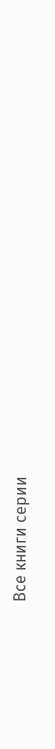Все книги серии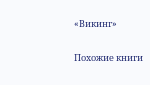«Викинг»

Похожие книги